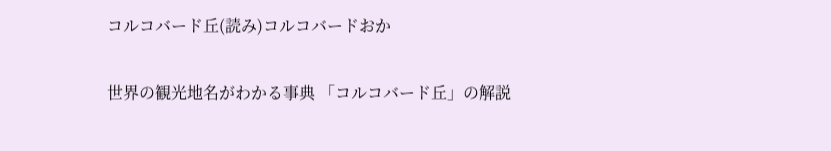コルコバード丘(読み)コルコバードおか

世界の観光地名がわかる事典 「コルコバード丘」の解説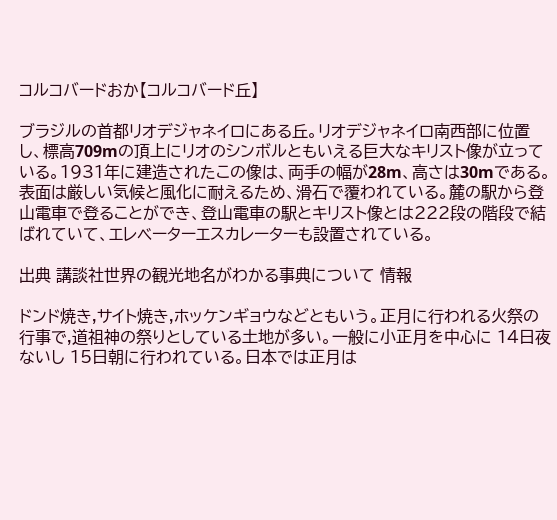コルコバードおか【コルコバード丘】

ブラジルの首都リオデジャネイロにある丘。リオデジャネイロ南西部に位置し、標高709mの頂上にリオのシンボルともいえる巨大なキリスト像が立っている。1931年に建造されたこの像は、両手の幅が28m、高さは30mである。表面は厳しい気候と風化に耐えるため、滑石で覆われている。麓の駅から登山電車で登ることができ、登山電車の駅とキリスト像とは222段の階段で結ばれていて、エレベーターエスカレーターも設置されている。

出典 講談社世界の観光地名がわかる事典について 情報

ドンド焼き,サイト焼き,ホッケンギョウなどともいう。正月に行われる火祭の行事で,道祖神の祭りとしている土地が多い。一般に小正月を中心に 14日夜ないし 15日朝に行われている。日本では正月は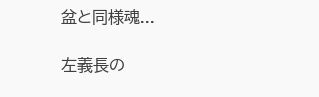盆と同様魂...

左義長の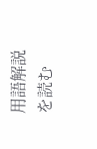用語解説を読む